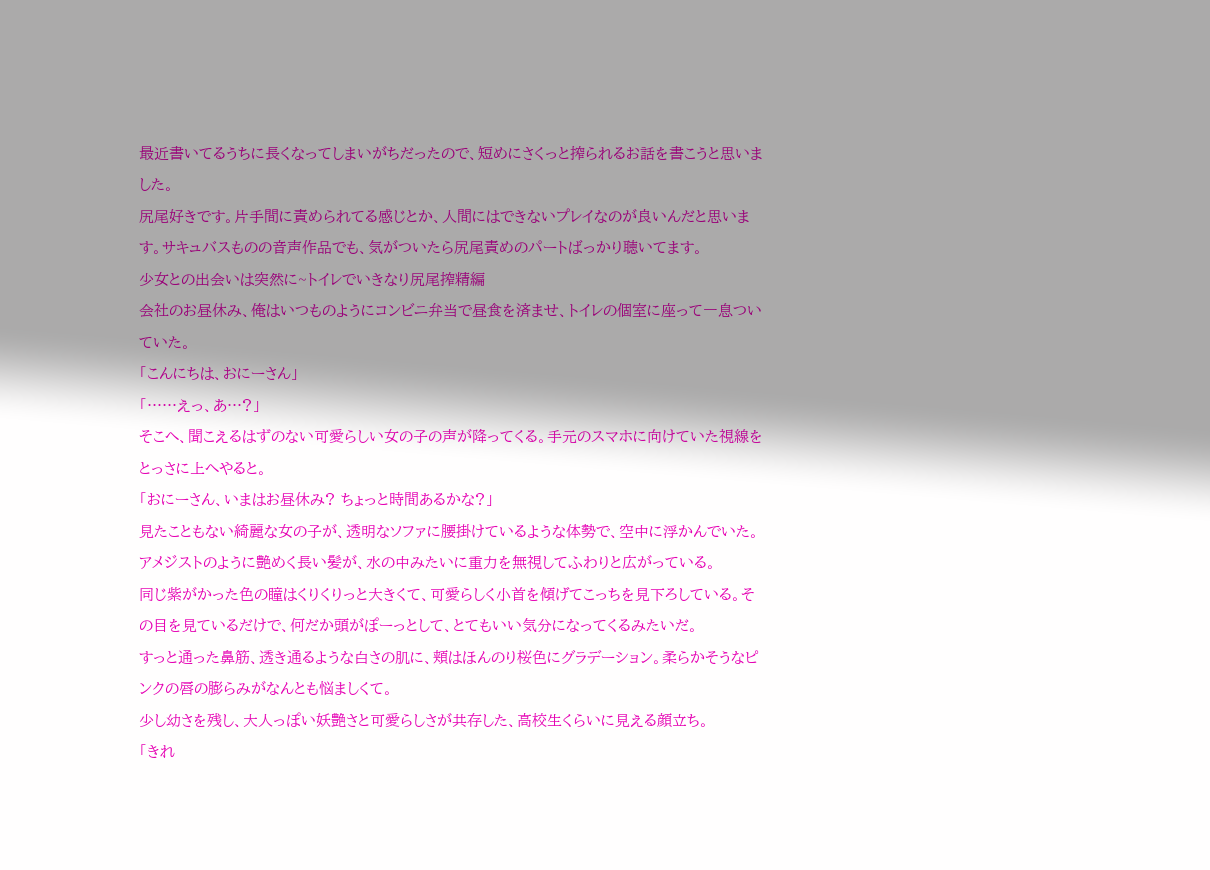最近書いてるうちに長くなってしまいがちだったので、短めにさくっと搾られるお話を書こうと思いました。
尻尾好きです。片手間に責められてる感じとか、人間にはできないプレイなのが良いんだと思います。サキュバスものの音声作品でも、気がついたら尻尾責めのパートばっかり聴いてます。
少女との出会いは突然に~トイレでいきなり尻尾搾精編
会社のお昼休み、俺はいつものようにコンビニ弁当で昼食を済ませ、トイレの個室に座って一息ついていた。
「こんにちは、おにーさん」
「……えっ、あ…?」
そこへ、聞こえるはずのない可愛らしい女の子の声が降ってくる。手元のスマホに向けていた視線をとっさに上へやると。
「おにーさん、いまはお昼休み? ちょっと時間あるかな?」
見たこともない綺麗な女の子が、透明なソファに腰掛けているような体勢で、空中に浮かんでいた。
アメジストのように艶めく長い髪が、水の中みたいに重力を無視してふわりと広がっている。
同じ紫がかった色の瞳はくりくりっと大きくて、可愛らしく小首を傾げてこっちを見下ろしている。その目を見ているだけで、何だか頭がぽーっとして、とてもいい気分になってくるみたいだ。
すっと通った鼻筋、透き通るような白さの肌に、頬はほんのり桜色にグラデーション。柔らかそうなピンクの唇の膨らみがなんとも悩ましくて。
少し幼さを残し、大人っぽい妖艶さと可愛らしさが共存した、高校生くらいに見える顔立ち。
「きれ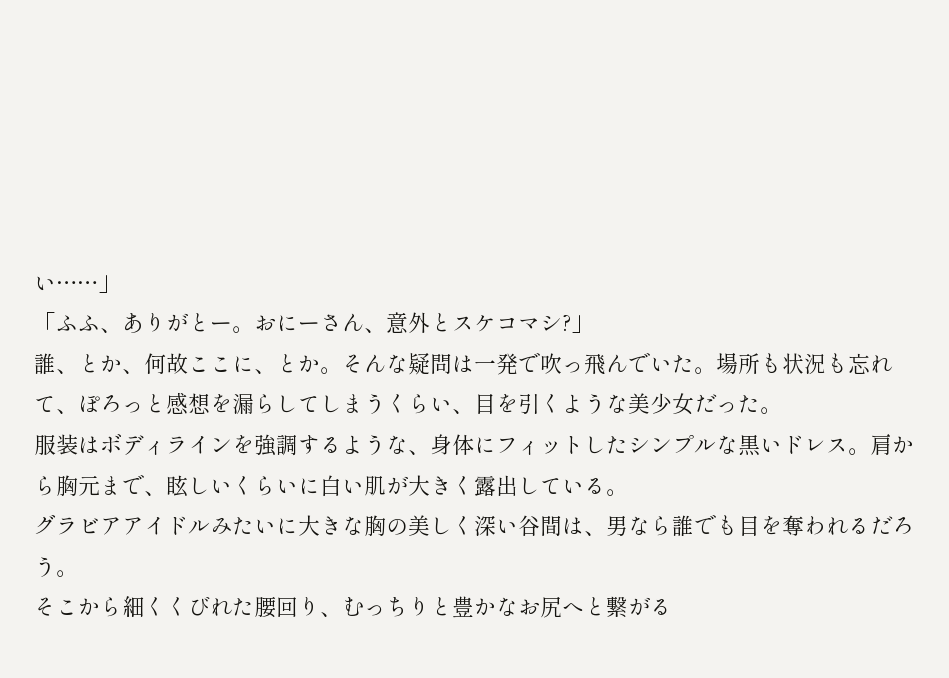い……」
「ふふ、ありがとー。おにーさん、意外とスケコマシ?」
誰、とか、何故ここに、とか。そんな疑問は一発で吹っ飛んでいた。場所も状況も忘れて、ぽろっと感想を漏らしてしまうくらい、目を引くような美少女だった。
服装はボディラインを強調するような、身体にフィットしたシンプルな黒いドレス。肩から胸元まで、眩しいくらいに白い肌が大きく露出している。
グラビアアイドルみたいに大きな胸の美しく深い谷間は、男なら誰でも目を奪われるだろう。
そこから細くくびれた腰回り、むっちりと豊かなお尻へと繋がる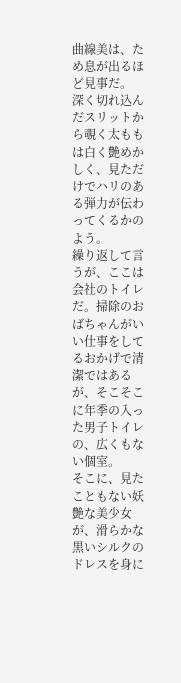曲線美は、ため息が出るほど見事だ。
深く切れ込んだスリットから覗く太ももは白く艶めかしく、見ただけでハリのある弾力が伝わってくるかのよう。
繰り返して言うが、ここは会社のトイレだ。掃除のおばちゃんがいい仕事をしてるおかげで清潔ではあるが、そこそこに年季の入った男子トイレの、広くもない個室。
そこに、見たこともない妖艶な美少女が、滑らかな黒いシルクのドレスを身に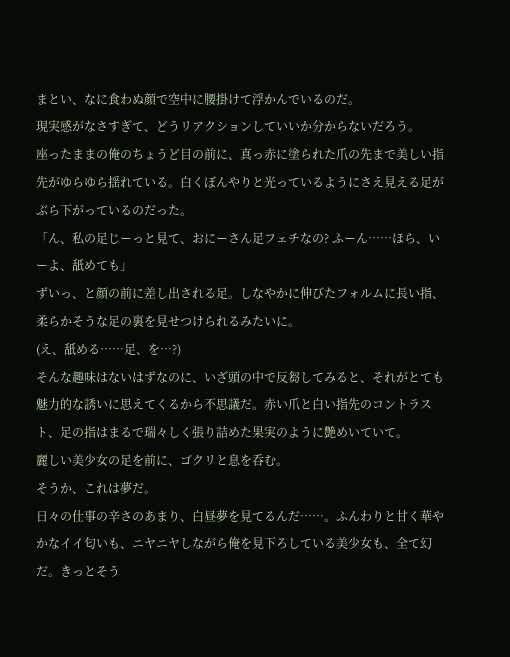まとい、なに食わぬ顔で空中に腰掛けて浮かんでいるのだ。
現実感がなさすぎて、どうリアクションしていいか分からないだろう。
座ったままの俺のちょうど目の前に、真っ赤に塗られた爪の先まで美しい指先がゆらゆら揺れている。白くぼんやりと光っているようにさえ見える足がぶら下がっているのだった。
「ん、私の足じーっと見て、おにーさん足フェチなの? ふーん……ほら、いーよ、舐めても」
ずいっ、と顔の前に差し出される足。しなやかに伸びたフォルムに長い指、柔らかそうな足の裏を見せつけられるみたいに。
(え、舐める……足、を…?)
そんな趣味はないはずなのに、いざ頭の中で反芻してみると、それがとても魅力的な誘いに思えてくるから不思議だ。赤い爪と白い指先のコントラスト、足の指はまるで瑞々しく張り詰めた果実のように艶めいていて。
麗しい美少女の足を前に、ゴクリと息を呑む。
そうか、これは夢だ。
日々の仕事の辛さのあまり、白昼夢を見てるんだ……。ふんわりと甘く華やかなイイ匂いも、ニヤニヤしながら俺を見下ろしている美少女も、全て幻だ。きっとそう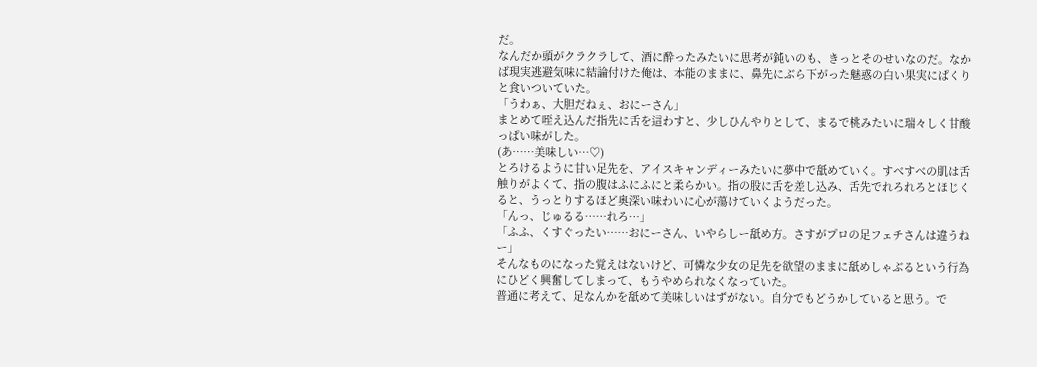だ。
なんだか頭がクラクラして、酒に酔ったみたいに思考が鈍いのも、きっとそのせいなのだ。なかば現実逃避気味に結論付けた俺は、本能のままに、鼻先にぶら下がった魅惑の白い果実にぱくりと食いついていた。
「うわぁ、大胆だねぇ、おにーさん」
まとめて咥え込んだ指先に舌を這わすと、少しひんやりとして、まるで桃みたいに瑞々しく甘酸っぱい味がした。
(あ……美味しい…♡)
とろけるように甘い足先を、アイスキャンディーみたいに夢中で舐めていく。すべすべの肌は舌触りがよくて、指の腹はふにふにと柔らかい。指の股に舌を差し込み、舌先でれろれろとほじくると、うっとりするほど奥深い味わいに心が蕩けていくようだった。
「んっ、じゅるる……れろ…」
「ふふ、くすぐったい……おにーさん、いやらしー舐め方。さすがプロの足フェチさんは違うねー」
そんなものになった覚えはないけど、可憐な少女の足先を欲望のままに舐めしゃぶるという行為にひどく興奮してしまって、もうやめられなくなっていた。
普通に考えて、足なんかを舐めて美味しいはずがない。自分でもどうかしていると思う。で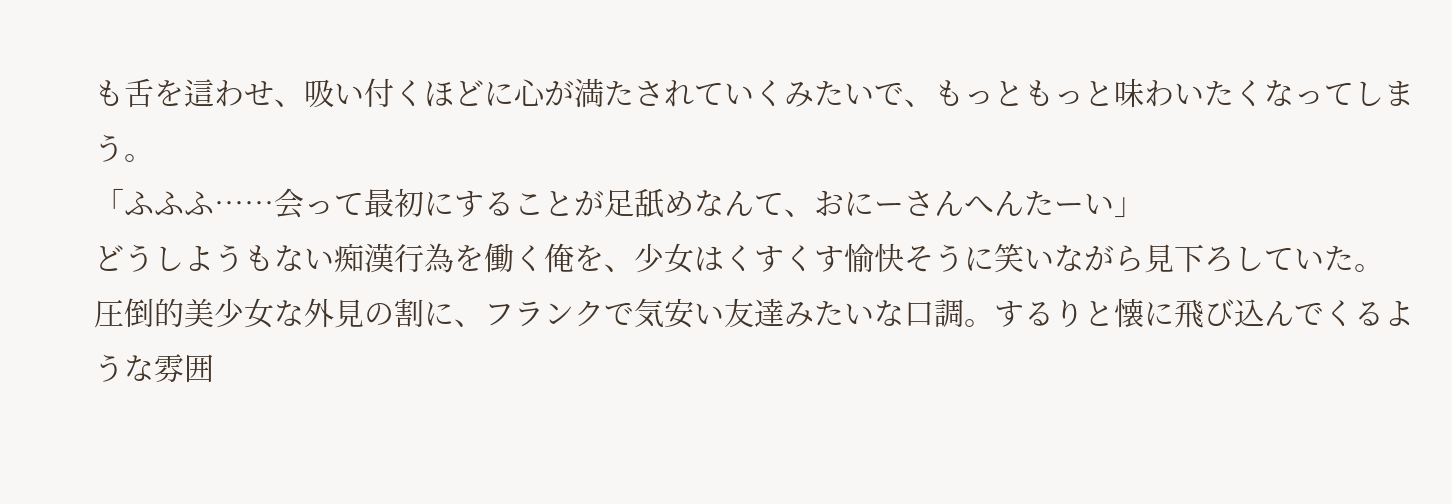も舌を這わせ、吸い付くほどに心が満たされていくみたいで、もっともっと味わいたくなってしまう。
「ふふふ……会って最初にすることが足舐めなんて、おにーさんへんたーい」
どうしようもない痴漢行為を働く俺を、少女はくすくす愉快そうに笑いながら見下ろしていた。
圧倒的美少女な外見の割に、フランクで気安い友達みたいな口調。するりと懐に飛び込んでくるような雰囲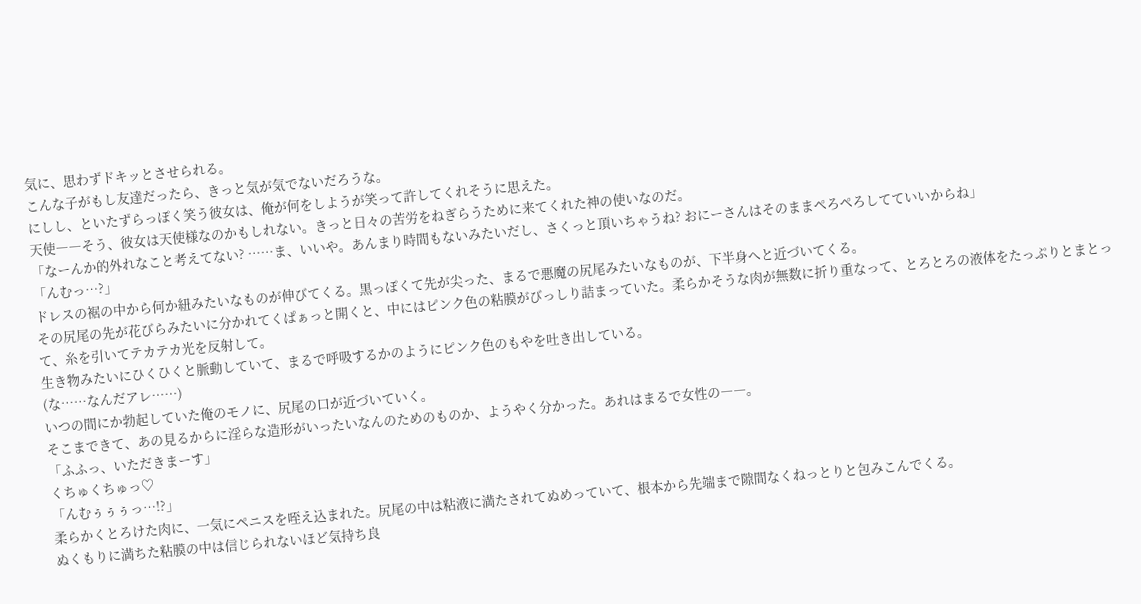気に、思わずドキッとさせられる。
こんな子がもし友達だったら、きっと気が気でないだろうな。
にしし、といたずらっぽく笑う彼女は、俺が何をしようが笑って許してくれそうに思えた。
天使――そう、彼女は天使様なのかもしれない。きっと日々の苦労をねぎらうために来てくれた神の使いなのだ。
「なーんか的外れなこと考えてない? ……ま、いいや。あんまり時間もないみたいだし、さくっと頂いちゃうね? おにーさんはそのままぺろぺろしてていいからね」
「んむっ…?」
ドレスの裾の中から何か紐みたいなものが伸びてくる。黒っぽくて先が尖った、まるで悪魔の尻尾みたいなものが、下半身へと近づいてくる。
その尻尾の先が花びらみたいに分かれてくぱぁっと開くと、中にはピンク色の粘膜がびっしり詰まっていた。柔らかそうな肉が無数に折り重なって、とろとろの液体をたっぷりとまとって、糸を引いてテカテカ光を反射して。
生き物みたいにひくひくと脈動していて、まるで呼吸するかのようにピンク色のもやを吐き出している。
(な……なんだアレ……)
いつの間にか勃起していた俺のモノに、尻尾の口が近づいていく。
そこまできて、あの見るからに淫らな造形がいったいなんのためのものか、ようやく分かった。あれはまるで女性の――。
「ふふっ、いただきまーす」
くちゅくちゅっ♡
「んむぅぅぅっ…!?」
柔らかくとろけた肉に、一気にペニスを咥え込まれた。尻尾の中は粘液に満たされてぬめっていて、根本から先端まで隙間なくねっとりと包みこんでくる。
ぬくもりに満ちた粘膜の中は信じられないほど気持ち良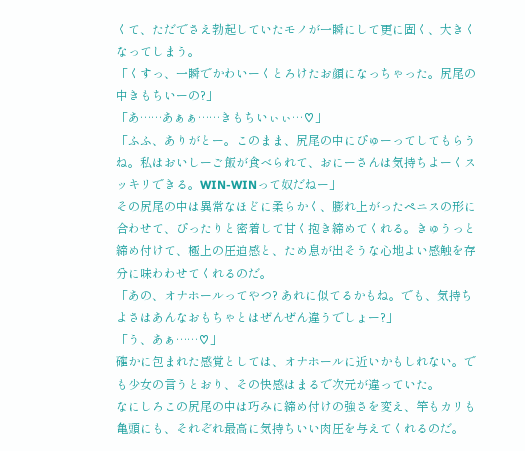くて、ただでさえ勃起していたモノが一瞬にして更に固く、大きくなってしまう。
「くすっ、一瞬でかわいーくとろけたお顔になっちゃった。尻尾の中きもちいーの?」
「あ……あぁぁ……きもちいぃぃ…♡」
「ふふ、ありがとー。このまま、尻尾の中にぴゅーってしてもらうね。私はおいしーご飯が食べられて、おにーさんは気持ちよーくスッキリできる。WIN-WINって奴だねー」
その尻尾の中は異常なほどに柔らかく、膨れ上がったペニスの形に合わせて、ぴったりと密着して甘く抱き締めてくれる。きゅうっと締め付けて、極上の圧迫感と、ため息が出そうな心地よい感触を存分に味わわせてくれるのだ。
「あの、オナホールってやつ? あれに似てるかもね。でも、気持ちよさはあんなおもちゃとはぜんぜん違うでしょー?」
「う、あぁ……♡」
確かに包まれた感覚としては、オナホールに近いかもしれない。でも少女の言うとおり、その快感はまるで次元が違っていた。
なにしろこの尻尾の中は巧みに締め付けの強さを変え、竿もカリも亀頭にも、それぞれ最高に気持ちいい肉圧を与えてくれるのだ。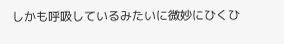しかも呼吸しているみたいに微妙にひくひ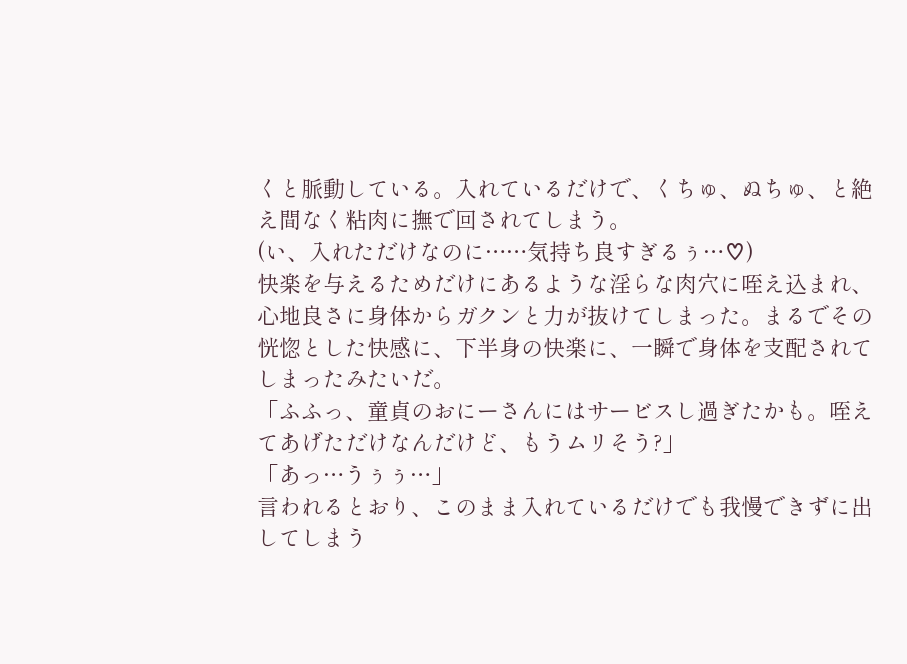くと脈動している。入れているだけで、くちゅ、ぬちゅ、と絶え間なく粘肉に撫で回されてしまう。
(い、入れただけなのに……気持ち良すぎるぅ…♡)
快楽を与えるためだけにあるような淫らな肉穴に咥え込まれ、心地良さに身体からガクンと力が抜けてしまった。まるでその恍惚とした快感に、下半身の快楽に、一瞬で身体を支配されてしまったみたいだ。
「ふふっ、童貞のおにーさんにはサービスし過ぎたかも。咥えてあげただけなんだけど、もうムリそう?」
「あっ…うぅぅ…」
言われるとおり、このまま入れているだけでも我慢できずに出してしまう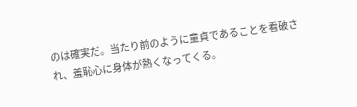のは確実だ。当たり前のように童貞であることを看破され、羞恥心に身体が熱くなってくる。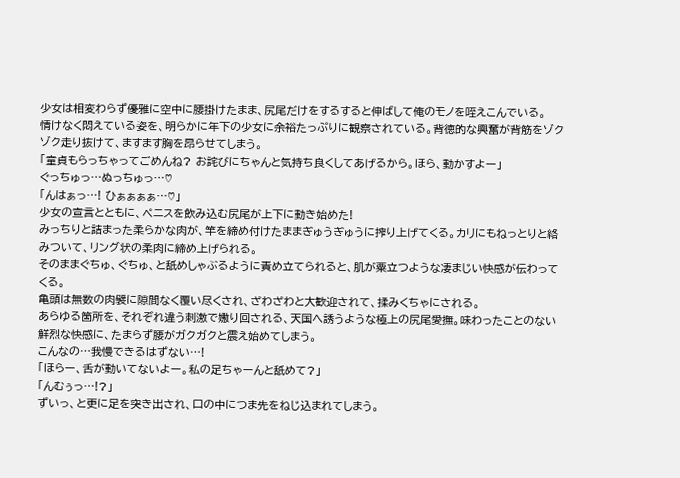少女は相変わらず優雅に空中に腰掛けたまま、尻尾だけをするすると伸ばして俺のモノを咥えこんでいる。
情けなく悶えている姿を、明らかに年下の少女に余裕たっぷりに観察されている。背徳的な興奮が背筋をゾクゾク走り抜けて、ますます胸を昂らせてしまう。
「童貞もらっちゃってごめんね? お詫びにちゃんと気持ち良くしてあげるから。ほら、動かすよー」
ぐっちゅっ…ぬっちゅっ…♡
「んはぁっ…! ひぁぁぁぁ…♡」
少女の宣言とともに、ペニスを飲み込む尻尾が上下に動き始めた!
みっちりと詰まった柔らかな肉が、竿を締め付けたままぎゅうぎゅうに搾り上げてくる。カリにもねっとりと絡みついて、リング状の柔肉に締め上げられる。
そのままぐちゅ、ぐちゅ、と舐めしゃぶるように責め立てられると、肌が粟立つような凄まじい快感が伝わってくる。
亀頭は無数の肉襞に隙間なく覆い尽くされ、ざわざわと大歓迎されて、揉みくちゃにされる。
あらゆる箇所を、それぞれ違う刺激で嫐り回される、天国へ誘うような極上の尻尾愛撫。味わったことのない鮮烈な快感に、たまらず腰がガクガクと震え始めてしまう。
こんなの…我慢できるはずない…!
「ほらー、舌が動いてないよー。私の足ちゃーんと舐めて?」
「んむぅっ…!?」
ずいっ、と更に足を突き出され、口の中につま先をねじ込まれてしまう。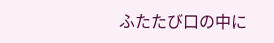ふたたび口の中に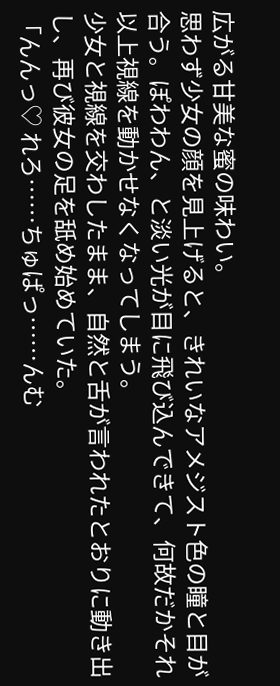広がる甘美な蜜の味わい。
思わず少女の顔を見上げると、きれいなアメジスト色の瞳と目が合う。ぽわわん、と淡い光が目に飛び込んできて、何故だかそれ以上視線を動かせなくなってしまう。
少女と視線を交わしたまま、自然と舌が言われたとおりに動き出し、再び彼女の足を舐め始めていた。
「んんっ♡ れろ……ちゅぱっ……んむ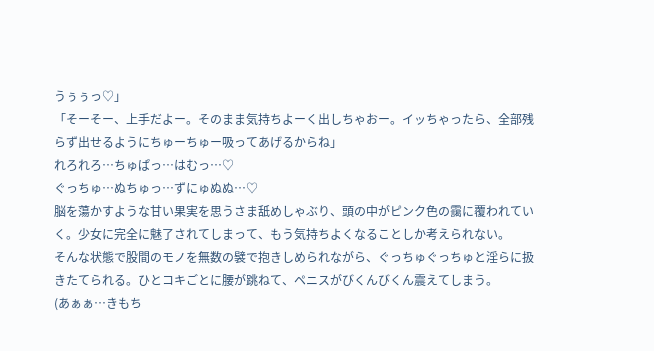うぅぅっ♡」
「そーそー、上手だよー。そのまま気持ちよーく出しちゃおー。イッちゃったら、全部残らず出せるようにちゅーちゅー吸ってあげるからね」
れろれろ…ちゅぱっ…はむっ…♡
ぐっちゅ…ぬちゅっ…ずにゅぬぬ…♡
脳を蕩かすような甘い果実を思うさま舐めしゃぶり、頭の中がピンク色の靄に覆われていく。少女に完全に魅了されてしまって、もう気持ちよくなることしか考えられない。
そんな状態で股間のモノを無数の襞で抱きしめられながら、ぐっちゅぐっちゅと淫らに扱きたてられる。ひとコキごとに腰が跳ねて、ペニスがびくんびくん震えてしまう。
(あぁぁ…きもち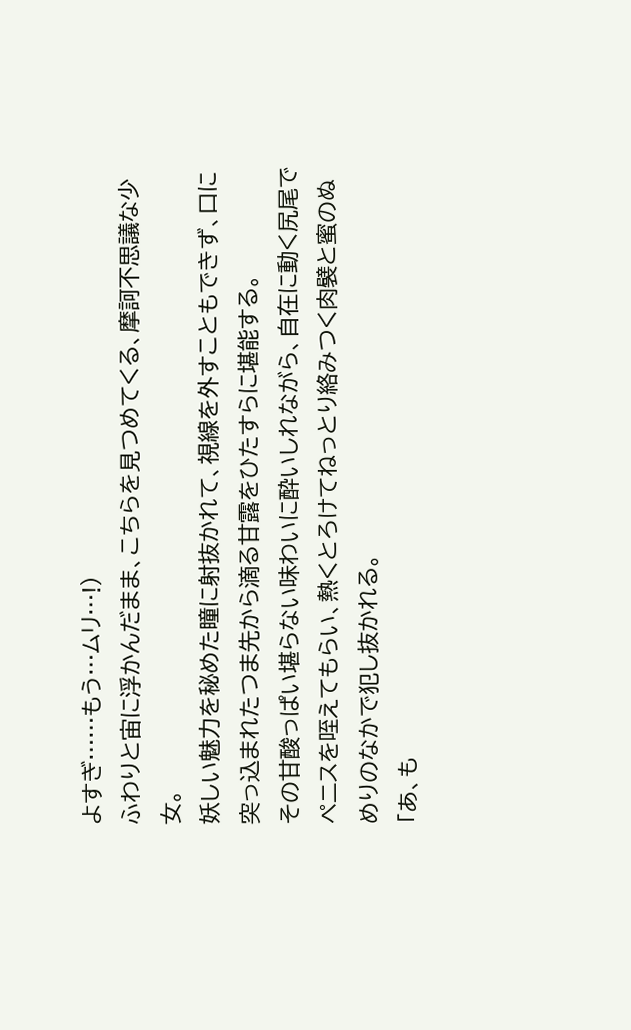よすぎ……もう…ムリ…!)
ふわりと宙に浮かんだまま、こちらを見つめてくる、摩訶不思議な少女。
妖しい魅力を秘めた瞳に射抜かれて、視線を外すこともできず、口に突っ込まれたつま先から滴る甘露をひたすらに堪能する。
その甘酸っぱい堪らない味わいに酔いしれながら、自在に動く尻尾でペニスを咥えてもらい、熱くとろけてねっとり絡みつく肉襞と蜜のぬめりのなかで犯し抜かれる。
「あ、も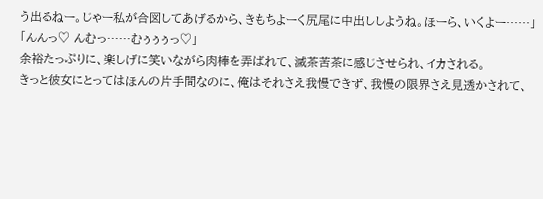う出るねー。じゃー私が合図してあげるから、きもちよーく尻尾に中出ししようね。ほーら、いくよー……」
「んんっ♡ んむっ……むぅぅぅっ♡」
余裕たっぷりに、楽しげに笑いながら肉棒を弄ばれて、滅茶苦茶に感じさせられ、イカされる。
きっと彼女にとってはほんの片手間なのに、俺はそれさえ我慢できず、我慢の限界さえ見透かされて、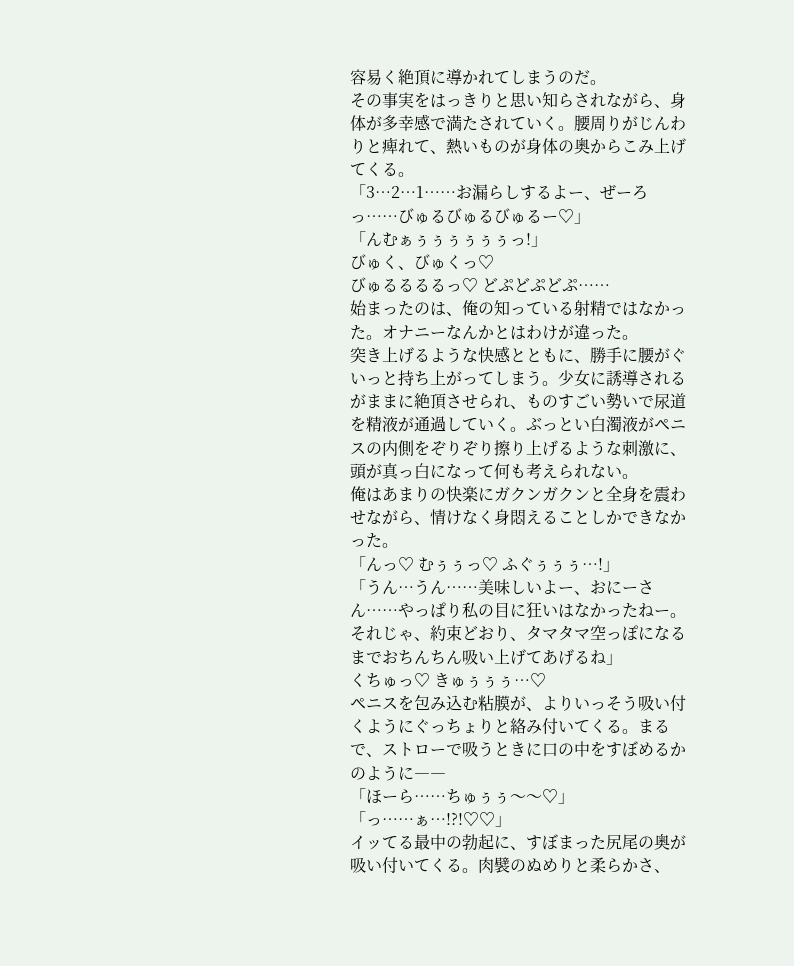容易く絶頂に導かれてしまうのだ。
その事実をはっきりと思い知らされながら、身体が多幸感で満たされていく。腰周りがじんわりと痺れて、熱いものが身体の奥からこみ上げてくる。
「3…2…1……お漏らしするよー、ぜーろっ……びゅるびゅるびゅるー♡」
「んむぁぅぅぅぅぅぅっ!」
びゅく、びゅくっ♡
びゅるるるるっ♡ どぷどぷどぷ……
始まったのは、俺の知っている射精ではなかった。オナニーなんかとはわけが違った。
突き上げるような快感とともに、勝手に腰がぐいっと持ち上がってしまう。少女に誘導されるがままに絶頂させられ、ものすごい勢いで尿道を精液が通過していく。ぶっとい白濁液がペニスの内側をぞりぞり擦り上げるような刺激に、頭が真っ白になって何も考えられない。
俺はあまりの快楽にガクンガクンと全身を震わせながら、情けなく身悶えることしかできなかった。
「んっ♡ むぅぅっ♡ ふぐぅぅぅ…!」
「うん…うん……美味しいよー、おにーさん……やっぱり私の目に狂いはなかったねー。それじゃ、約束どおり、タマタマ空っぽになるまでおちんちん吸い上げてあげるね」
くちゅっ♡ きゅぅぅぅ…♡
ペニスを包み込む粘膜が、よりいっそう吸い付くようにぐっちょりと絡み付いてくる。まるで、ストローで吸うときに口の中をすぼめるかのように――
「ほーら……ちゅぅぅ〜〜♡」
「っ……ぁ…!?!♡♡」
イッてる最中の勃起に、すぼまった尻尾の奥が吸い付いてくる。肉襞のぬめりと柔らかさ、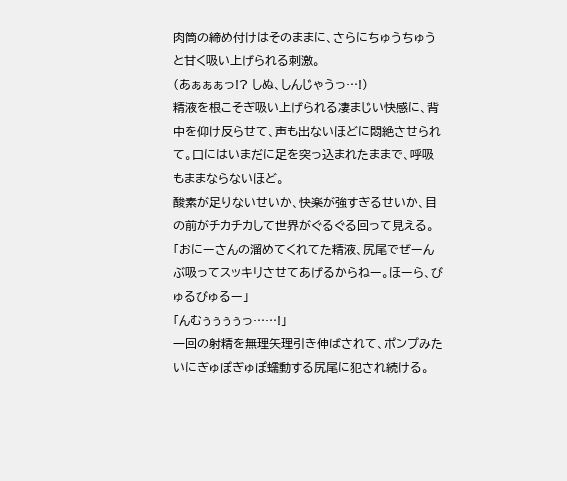肉筒の締め付けはそのままに、さらにちゅうちゅうと甘く吸い上げられる刺激。
(あぁぁぁっ!? しぬ、しんじゃうっ…!)
精液を根こそぎ吸い上げられる凄まじい快感に、背中を仰け反らせて、声も出ないほどに悶絶させられて。口にはいまだに足を突っ込まれたままで、呼吸もままならないほど。
酸素が足りないせいか、快楽が強すぎるせいか、目の前がチカチカして世界がぐるぐる回って見える。
「おにーさんの溜めてくれてた精液、尻尾でぜーんぶ吸ってスッキリさせてあげるからねー。ほーら、びゅるびゅるー」
「んむぅぅぅぅっ……!」
一回の射精を無理矢理引き伸ばされて、ポンプみたいにぎゅぽぎゅぽ蠕動する尻尾に犯され続ける。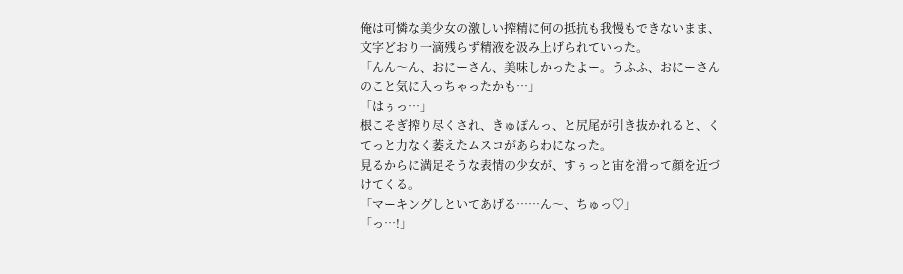俺は可憐な美少女の激しい搾精に何の抵抗も我慢もできないまま、文字どおり一滴残らず精液を汲み上げられていった。
「んん〜ん、おにーさん、美味しかったよー。うふふ、おにーさんのこと気に入っちゃったかも…」
「はぅっ…」
根こそぎ搾り尽くされ、きゅぽんっ、と尻尾が引き抜かれると、くてっと力なく萎えたムスコがあらわになった。
見るからに満足そうな表情の少女が、すぅっと宙を滑って顔を近づけてくる。
「マーキングしといてあげる……ん〜、ちゅっ♡」
「っ…!」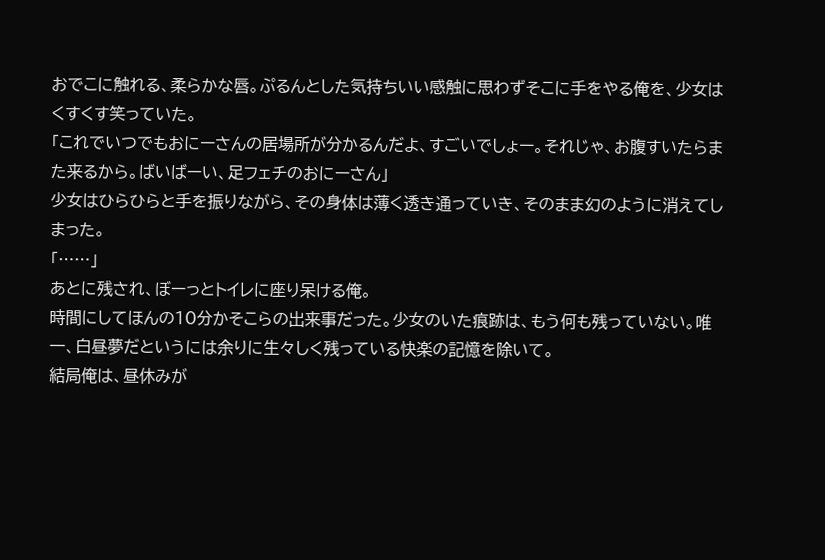おでこに触れる、柔らかな唇。ぷるんとした気持ちいい感触に思わずそこに手をやる俺を、少女はくすくす笑っていた。
「これでいつでもおにーさんの居場所が分かるんだよ、すごいでしょー。それじゃ、お腹すいたらまた来るから。ばいばーい、足フェチのおにーさん」
少女はひらひらと手を振りながら、その身体は薄く透き通っていき、そのまま幻のように消えてしまった。
「……」
あとに残され、ぼーっとトイレに座り呆ける俺。
時間にしてほんの10分かそこらの出来事だった。少女のいた痕跡は、もう何も残っていない。唯一、白昼夢だというには余りに生々しく残っている快楽の記憶を除いて。
結局俺は、昼休みが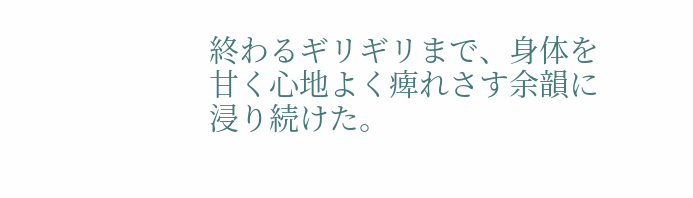終わるギリギリまで、身体を甘く心地よく痺れさす余韻に浸り続けた。